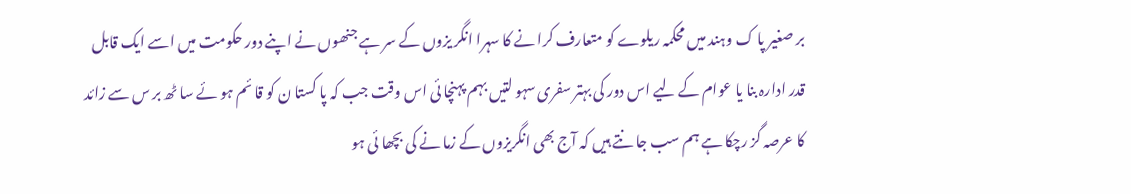بر صغیر پا ک وہند میں محکمہ ریلوے کو متعارف کرا نے کا سہرا انگر یزوں کے سر ہے جنھوں نے اپنے دور حکومت میں اسے ایک قابل قدر ادارہ بنا یا عوام کے لیے اس دور کی بہتر سفری سہو لتیں بہم پہنچا ئی اس وقت جب کہ پا کستا ن کو قا ئم ہو ئے سا ٹھ بر س سے زائد کا عرصہ گز رچکا ہے ہم سب جا نتے ہیں کہ آج بھی انگریزوں کے زما نے کی بچھا ئی ہو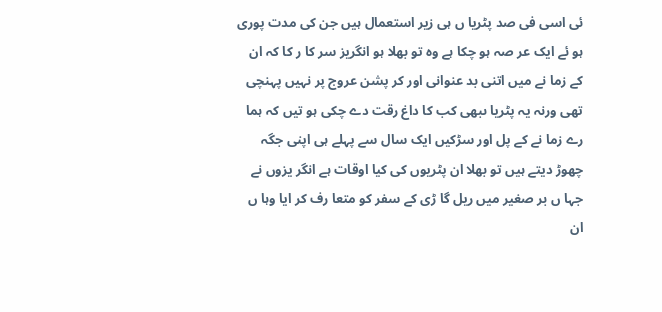ئی اسی فی صد پٹریا ں ہی زیر استعمال ہیں جن کی مدت پوری ہو ئے ایک عر صہ ہو چکا ہے وہ تو بھلا ہو انگریز سر کا ر کا کہ ان کے زما نے میں اتنی بد عنوانی اور کر پشن عروج پر نہیں پہنچی تھی ورنہ یہ پٹریا ںبھی کب کا داغ رقت دے چکی ہو تیں کہ ہما رے زما نے کے پل اور سڑکیں ایک سال سے پہلے ہی اپنی جگہ چھوڑ دیتے ہیں تو بھلا ان پٹریوں کی کیا اوقات ہے انگر یزوں نے جہا ں بر صغیر میں ریل گا ڑی کے سفر کو متعا رف کر ایا وہا ں ان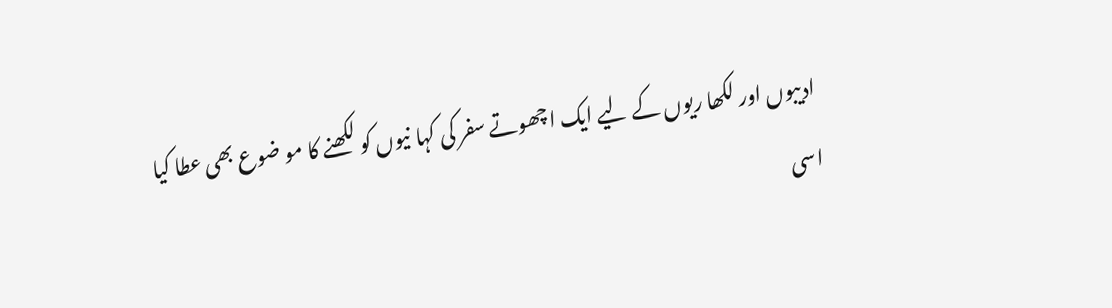ادیبوں اور لکھا ریوں کے لیے ایک اچھوتے سفر کی کہا نیوں کو لکھنے کا مو ضوع بھی عطا کیا اسی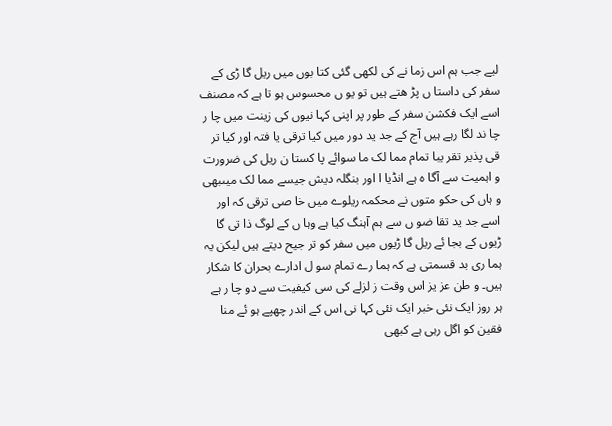لیے جب ہم اس زما نے کی لکھی گئی کتا بوں میں ریل گا ڑی کے سفر کی داستا ں پڑ ھتے ہیں تو یو ں محسوس ہو تا ہے کہ مصنف اسے ایک فکشن سفر کے طور پر اپنی کہا نیوں کی زینت میں چا ر چا ند لگا رہے ہیں آج کے جد ید دور میں کیا ترقی یا فتہ اور کیا تر قی پذیر تقر یبا تمام مما لک ما سوائے پا کستا ن ریل کی ضرورت و اہمیت سے آگا ہ ہے انڈیا ا اور بنگلہ دیش جیسے مما لک میںبھی و ہاں کی حکو متوں نے محکمہ ریلوے میں خا صی ترقی کہ اور اسے جد ید تقا ضو ں سے ہم آہنگ کیا ہے وہا ں کے لوگ ذا تی گا ڑیوں کے بجا ئے ریل گا ڑیوں میں سفر کو تر جیح دیتے ہیں لیکن یہ ہما ری بد قسمتی ہے کہ ہما رے تمام سو ل ادارے بحران کا شکار ہیں۔ و طن عز یز اس وقت ز لزلے کی سی کیفیت سے دو چا ر ہے ہر روز ایک نئی خبر ایک نئی کہا نی اس کے اندر چھپے ہو ئے منا فقین کو اگل رہی ہے کبھی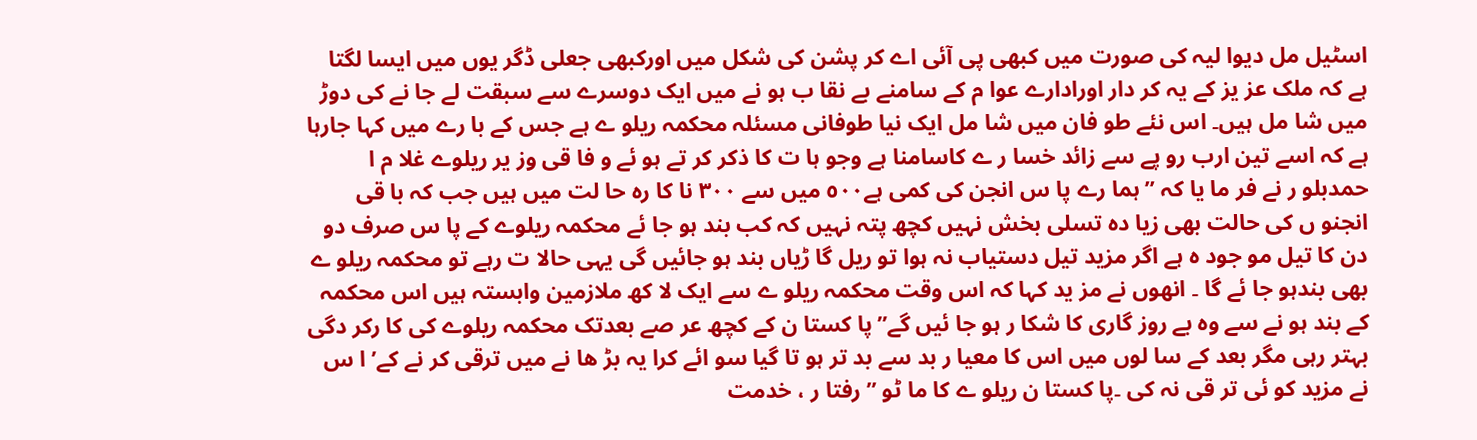اسٹیل مل دیوا لیہ کی صورت میں کبھی پی آئی اے کر پشن کی شکل میں اورکبھی جعلی ڈگر یوں میں ایسا لگتا ہے کہ ملک عز یز کے یہ کر دار اورادارے عوا م کے سامنے بے نقا ب ہو نے میں ایک دوسرے سے سبقت لے جا نے کی دوڑ میں شا مل ہیں۔ اس نئے طو فان میں شا مل ایک نیا طوفانی مسئلہ محکمہ ریلو ے ہے جس کے با رے میں کہا جارہا ہے کہ اسے تین ارب رو پے سے زائد خسا ر ے کاسامنا ہے وجو ہا ت کا ذکر کر تے ہو ئے و فا قی وز یر ریلوے غلا م ا حمدبلو ر نے فر ما یا کہ ” ہما رے پا س انجن کی کمی ہے٥٠٠ میں سے ٣٠٠ نا کا رہ حا لت میں ہیں جب کہ با قی انجنو ں کی حالت بھی زیا دہ تسلی بخش نہیں کچھ پتہ نہیں کہ کب بند ہو جا ئے محکمہ ریلوے کے پا س صرف دو دن کا تیل مو جود ہ ہے اگر مزید تیل دستیاب نہ ہوا تو ریل گا ڑیاں بند ہو جائیں گی یہی حالا ت رہے تو محکمہ ریلو ے بھی بندہو جا ئے گا ۔ انھوں نے مز ید کہا کہ اس وقت محکمہ ریلو ے سے ایک لا کھ ملازمین وابستہ ہیں اس محکمہ کے بند ہو نے سے وہ بے روز گاری کا شکا ر ہو جا ئیں گے” پا کستا ن کے کچھ عر صے بعدتک محکمہ ریلوے کی کا رکر دگی بہتر رہی مگر بعد کے سا لوں میں اس کا معیا ر بد سے بد تر ہو تا گیا سو ائے کرا یہ بڑ ھا نے میں ترقی کر نے کے’ ا س نے مزید کو ئی تر قی نہ کی ۔پا کستا ن ریلو ے کا ما ٹو ” رفتا ر ، خدمت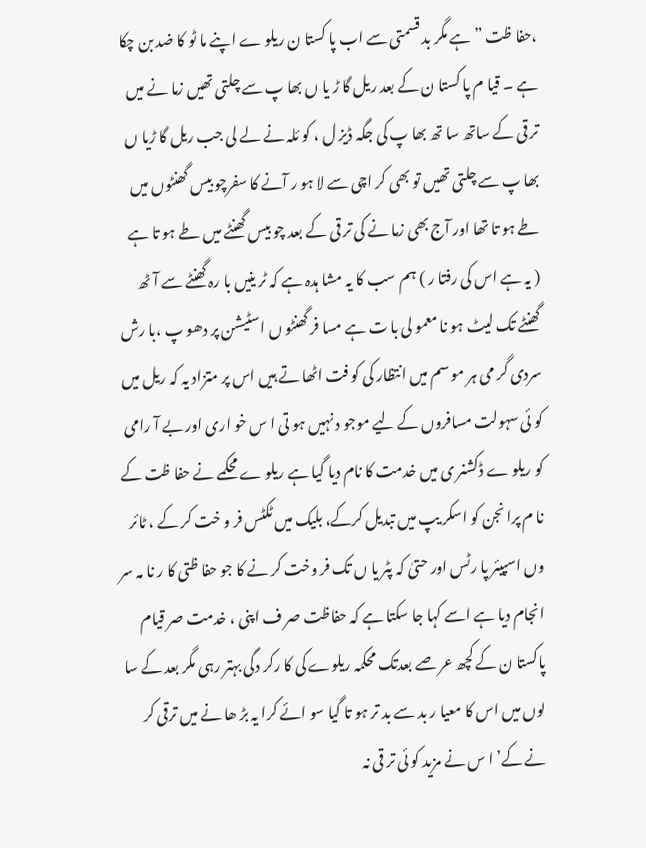،حفا ظت ”ہے مگر بد قسمتی سے اب پا کستا ن ریلو ے اپنے ما ٹو کا ضد بن چکا ہے ۔ قیا م پا کستا ن کے بعد ریل گا ڑ یا ں بھا پ سے چلتی تھیں زما نے میں تر قی کے ساتھ سا تھ بھا پ کی جگہ ڈیز ل ، کو ئلہ نے لے لی جب ریل گا ڑیا ں بھا پ سے چلتی تھیں تو بھی کر اچی سے لا ہو ر آنے کا سفرچو بیس گھنٹوں میں طے ہو تا تھا اور آج بھی زما نے کی تر قی کے بعد چو بیس گھنٹے میں طے ہو تا ہے ( یہ ہے اس کی رفتا ر ) ہم سب کا یہ مشا ہدہ ہے کہ ٹر ینیں با رہ گھنٹے سے آٹھ گھنٹے تک لیٹ ہو نا معمو لی با ت ہے مسا فر گھنٹو ں اسٹیشن پر دھو پ ،با رش سردی گر می ہر مو سم میں انتظار کی کو فت اٹھا تے ہیں اس پر متزاد یہ کہ ریل میں کو ئی سہولت مسافروں کے لیے موجو د نہیں ہو تی ا س خو اری اور بے آ رامی کو ریلو ے ڈکشنر ی میں خدمت کا نام دیا گیا ہے ریلو ے محکمے نے حفا ظت کے نا م پرا نجن کو اسکر یپ میں تبدیل کرکے، بلیک میں ٹکٹس فر و خت کر کے ، ٹائر وں اسپیئر پا رٹس اور حتیٰ کہ پٹر یا ں تک فر وخت کر نے کا جو حفا ظتی کا ر نا مہ سر انجام دیا ہے اسے کہا جا سکتا ہے کہ حفاظت صر ف اپنی ، خدمت صر قیام پاکستا ن کے کچھ عر صے بعدتک محکمہ ریلوے کی کا رکر دگی بہتر رہی مگر بعد کے سا لوں میں اس کا معیا ر بد سے بد تر ہو تا گیا سو ائے کرا یہ بڑ ھا نے میں ترقی کر نے کے’ ا س نے مزید کو ئی تر قی نہ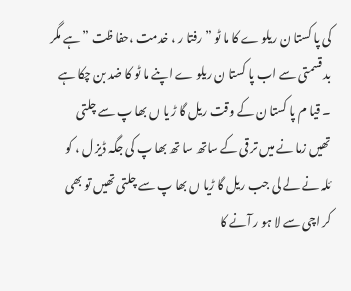کی پا کستا ن ریلو ے کا ما ٹو ” رفتا ر ، خدمت ،حفا ظت ”ہے مگر بد قسمتی سے اب پا کستا ن ریلو ے اپنے ما ٹو کا ضد بن چکا ہے ۔ قیا م پا کستا ن کے وقت ریل گا ڑ یا ں بھا پ سے چلتی تھیں زما نے میں تر قی کے ساتھ سا تھ بھا پ کی جگہ ڈیز ل ، کو ئلہ نے لے لی جب ریل گا ڑیا ں بھا پ سے چلتی تھیں تو بھی کر اچی سے لا ہو ر آنے کا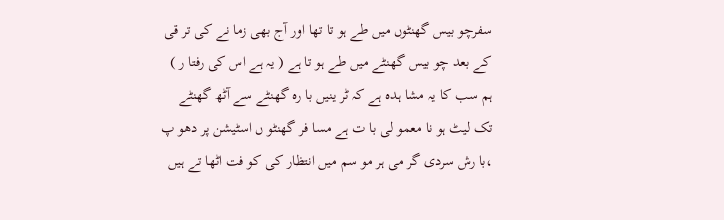سفرچو بیس گھنٹوں میں طے ہو تا تھا اور آج بھی زما نے کی تر قی کے بعد چو بیس گھنٹے میں طے ہو تا ہے ( یہ ہے اس کی رفتا ر ) ہم سب کا یہ مشا ہدہ ہے کہ ٹر ینیں با رہ گھنٹے سے آٹھ گھنٹے تک لیٹ ہو نا معمو لی با ت ہے مسا فر گھنٹو ں اسٹیشن پر دھو پ ،با رش سردی گر می ہر مو سم میں انتظار کی کو فت اٹھا تے ہیں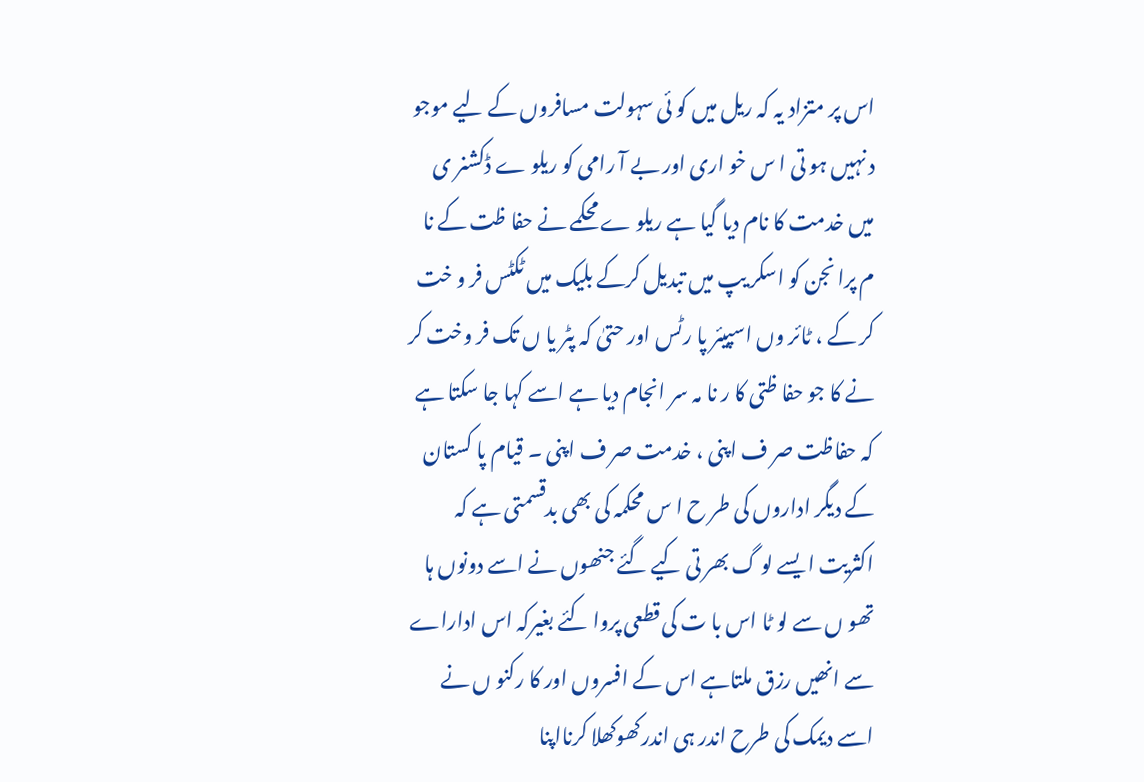اس پر متزاد یہ کہ ریل میں کو ئی سہولت مسافروں کے لیے موجو د نہیں ہو تی ا س خو اری اور بے آ رامی کو ریلو ے ڈکشنر ی میں خدمت کا نام دیا گیا ہے ریلو ے محکمے نے حفا ظت کے نا م پرا نجن کو اسکر یپ میں تبدیل کرکے بلیک میں ٹکٹس فر و خت کر کے ، ٹائر وں اسپیئر پا رٹس اور حتیٰ کہ پٹر یا ں تک فر وخت کر نے کا جو حفا ظتی کا ر نا مہ سر انجام دیا ہے اسے کہا جا سکتا ہے کہ حفاظت صر ف اپنی ، خدمت صر ف اپنی ۔ قیام پا کستان کے دیگر اداروں کی طر ح ا س محکمہ کی بھی بدقسمتی ہے کہ اکثریت ا یسے لو گ بھر تی کیے گئے جنھوں نے اسے دونوں ہا تھو ں سے لو ٹا اس با ت کی قطعی پروا کئے بغیرکہ اس اداراے سے انھیں رزق ملتاہے اس کے افسروں اور کا رکنو ں نے اسے دیمک کی طرح اندر ہی اندرکھوکھلا کرنااپنا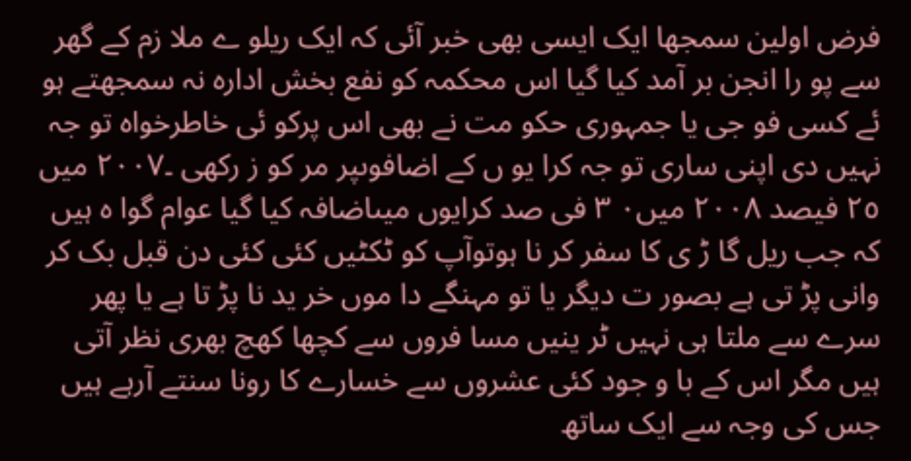فرض اولین سمجھا ایک ایسی بھی خبر آئی کہ ایک ریلو ے ملا زم کے گھر سے پو را انجن بر آمد کیا گیا اس محکمہ کو نفع بخش ادارہ نہ سمجھتے ہو ئے کسی فو جی یا جمہوری حکو مت نے بھی اس پرکو ئی خاطرخواہ تو جہ نہیں دی اپنی ساری تو جہ کرا یو ں کے اضافوںپر مر کو ز رکھی ۔٢٠٠٧ میں ٢٥ فیصد ٢٠٠٨ میں٠ ٣ فی صد کرایوں میںاضافہ کیا گیا عوام گوا ہ ہیں کہ جب ریل گا ڑ ی کا سفر کر نا ہوتوآپ کو ٹکٹیں کئی کئی دن قبل بک کر وانی پڑ تی ہے بصور ت دیگر یا تو مہنگے دا موں خر ید نا پڑ تا ہے یا پھر سرے سے ملتا ہی نہیں ٹر ینیں مسا فروں سے کچھا کھچ بھری نظر آتی ہیں مگر اس کے با و جود کئی عشروں سے خسارے کا رونا سنتے آرہے ہیں جس کی وجہ سے ایک ساتھ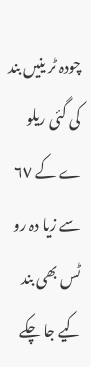چودہ ٹر ینیں بند کی گئی ریلو ے کے ٦٧ سے زیا دہ رو ٹس بھی بند کیے جا چکے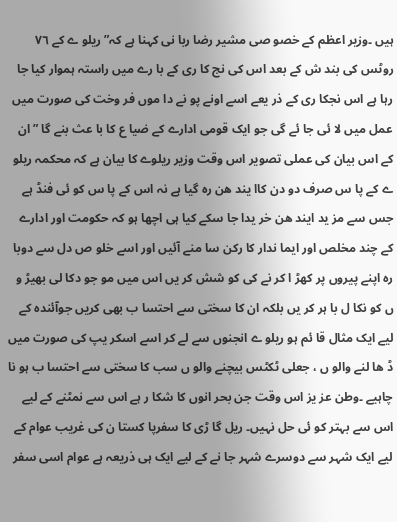ہیں ۔وزیر اعظم کے خصو صی مشیر رضا ربا نی کہنا ہے کہ” ریلو ے کے ٧٦ روٹس کی بند ش کے بعد اس کی نج کا ری کے با رے میں راستہ ہموار کیا جا رہا ہے اس نجکا ری کے ذر یعے اسے اونے پو نے دا موں فر وخت کی صورت میں عمل میں لا ئی جا ئے گی جو ایک قومی ادارے کے ضیا ع کا با عث بنے گا ” ان کے اس بیان کی عملی تصویر اس وقت وزیر ریلوے کا بیان ہے کہ محکمہ ریلو ے کے پا س صرف دو دن کاا یند ھن رہ گیا ہے نہ اس کے پا س کو ئی فنڈ ہے جس سے مز ید ایند ھن خر یدا جا سکے کیا ہی اچھا ہو کہ حکومت اور ادارے کے چند مخلص اور ایما ندار کا رکن سا منے آئیں اور اسے خلو ص دل سے دوبا رہ اپنے پیروں پر کھڑ ا کر نے کی کو شش کر یں اس میں مو جو دکا لی بھیڑ و ں کو نکا ل با ہر کر یں بلکہ ان کا سختی سے احتسا ب بھی کریں جوآئندہ کے لیے ایک مثال قا ئم ہو ریلو ے انجنوں سے لے کر اسے اسکر یپ کی صورت میں ڈ ھا لنے والو ں ، جعلی ٹکٹس بیچنے والو ں سب کا سختی سے احتسا ب ہو نا چاہیے ۔وطن عز یز اس وقت جن بحر انوں کا شکا ر ہے اس سے نمٹنے کے لیے اس سے بہتر کو ئی حل نہیں۔ ریل گا ڑی کا سفرپا کستا ن کی غریب عوام کے لیے ایک شہر سے دوسرے شہر جا نے کے لیے ایک ہی ذریعہ ہے عوام اسی سفر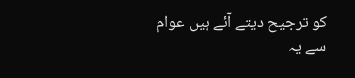کو ترجیح دیتے آئے ہیں عوام سے یہ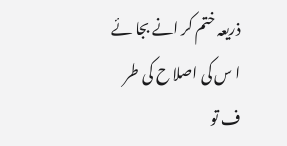ذریعہ ختم کر انے بجا ئے ا س کی اصلا ح کی طر ف تو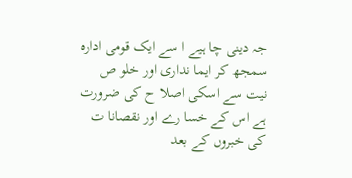جہ دینی چا ہیے ا سے ایک قومی ادارہ سمجھ کر ایما نداری اور خلو ص نیت سے اسکی اصلا ح کی ضرورت ہے اس کے خسا رے اور نقصانا ت کی خبروں کے بعد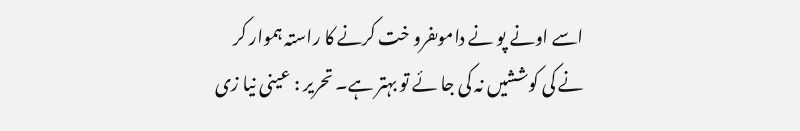اسے اونے پو نے داموںفرو خت کرنے کا راستہ ہموار کر نے کی کوششیں نہ کی جا ئے تو بہتر ہے۔ تحریر : عینی نیا زی